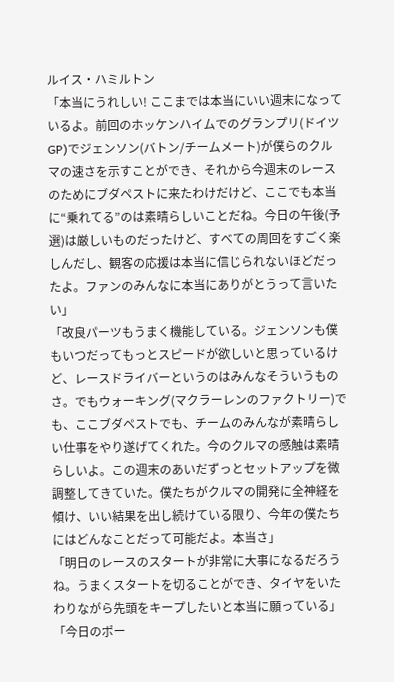ルイス・ハミルトン
「本当にうれしい! ここまでは本当にいい週末になっているよ。前回のホッケンハイムでのグランプリ(ドイツGP)でジェンソン(バトン/チームメート)が僕らのクルマの速さを示すことができ、それから今週末のレースのためにブダペストに来たわけだけど、ここでも本当に“乗れてる”のは素晴らしいことだね。今日の午後(予選)は厳しいものだったけど、すべての周回をすごく楽しんだし、観客の応援は本当に信じられないほどだったよ。ファンのみんなに本当にありがとうって言いたい」
「改良パーツもうまく機能している。ジェンソンも僕もいつだってもっとスピードが欲しいと思っているけど、レースドライバーというのはみんなそういうものさ。でもウォーキング(マクラーレンのファクトリー)でも、ここブダペストでも、チームのみんなが素晴らしい仕事をやり遂げてくれた。今のクルマの感触は素晴らしいよ。この週末のあいだずっとセットアップを微調整してきていた。僕たちがクルマの開発に全神経を傾け、いい結果を出し続けている限り、今年の僕たちにはどんなことだって可能だよ。本当さ」
「明日のレースのスタートが非常に大事になるだろうね。うまくスタートを切ることができ、タイヤをいたわりながら先頭をキープしたいと本当に願っている」
「今日のポー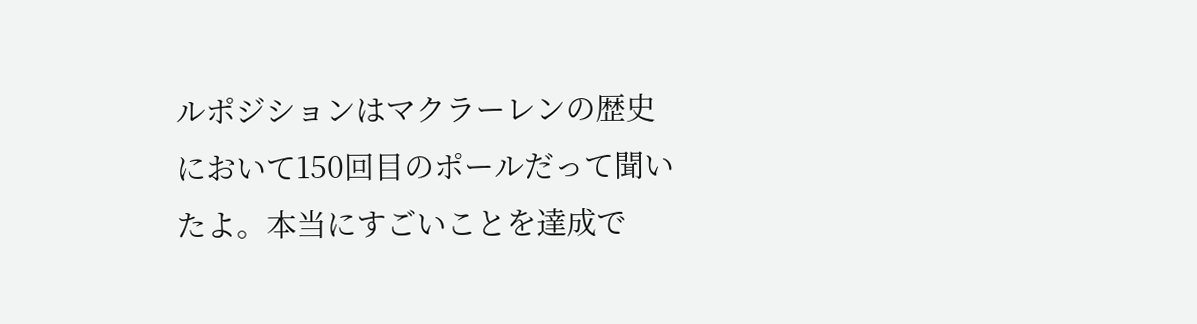ルポジションはマクラーレンの歴史において150回目のポールだって聞いたよ。本当にすごいことを達成で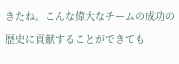きたね。こんな偉大なチームの成功の歴史に貢献することができても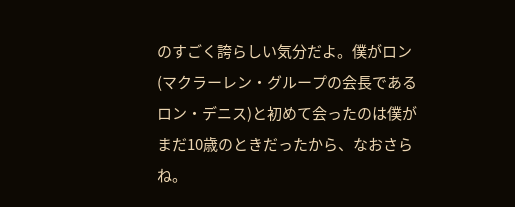のすごく誇らしい気分だよ。僕がロン(マクラーレン・グループの会長であるロン・デニス)と初めて会ったのは僕がまだ10歳のときだったから、なおさらね。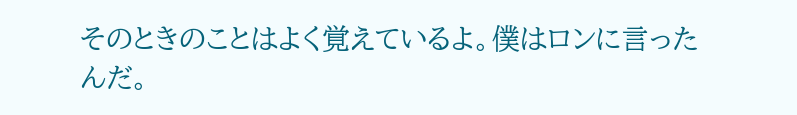そのときのことはよく覚えているよ。僕はロンに言ったんだ。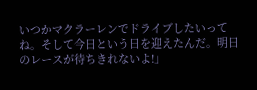いつかマクラーレンでドライブしたいってね。そして今日という日を迎えたんだ。明日のレースが待ちきれないよ!」